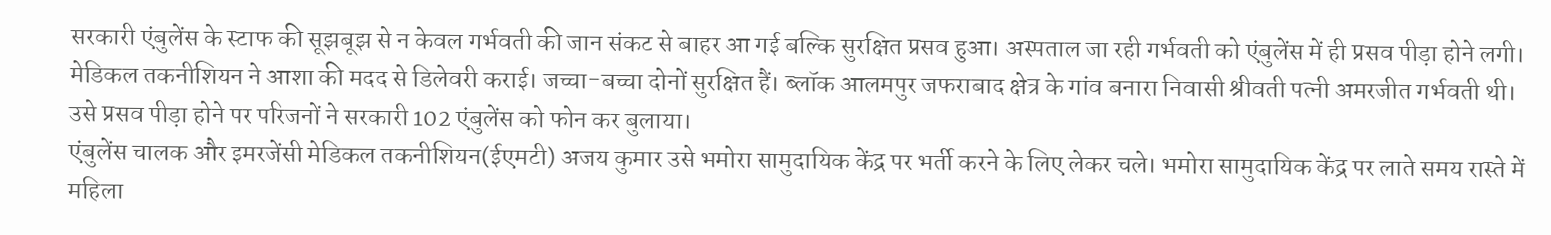सरकारी एंबुलेंस के स्टाफ की सूझबूझ से न केवल गर्भवती की जान संकट से बाहर आ गई बल्कि सुरक्षित प्रसव हुआ। अस्पताल जा रही गर्भवती को एंबुलेंस में ही प्रसव पीड़ा होने लगी। मेडिकल तकनीशियन ने आशा की मदद से डिलेवरी कराई। जच्चा-बच्चा दोनों सुरक्षित हैं। ब्लॉक आलमपुर जफराबाद क्षेत्र के गांव बनारा निवासी श्रीवती पत्नी अमरजीत गर्भवती थी। उसे प्रसव पीड़ा होने पर परिजनों ने सरकारी 102 एंबुलेंस को फोन कर बुलाया।
एंबुलेंस चालक और इमरजेंसी मेडिकल तकनीशियन(ईएमटी) अजय कुमार उसे भमोरा सामुदायिक केंद्र पर भर्ती करने के लिए लेकर चले। भमोरा सामुदायिक केंद्र पर लाते समय रास्ते में महिला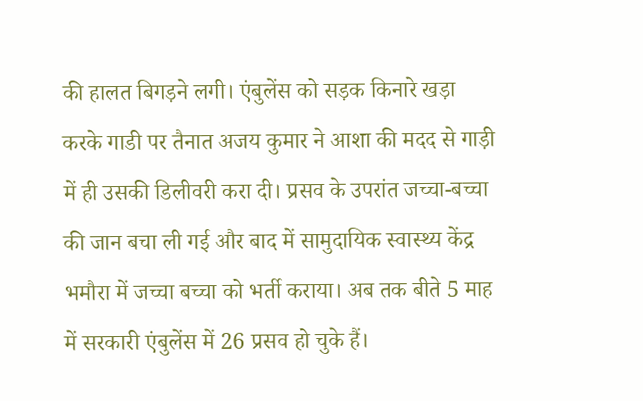की हालत बिगड़ने लगी। एंबुलेंस को सड़क किनारे खड़ा करके गाडी पर तैनात अजय कुमार ने आशा की मदद से गाड़ी में ही उसकी डिलीवरी करा दी। प्रसव के उपरांत जच्चा-बच्चा की जान बचा ली गई और बाद में सामुदायिक स्वास्थ्य केंद्र भमौरा में जच्चा बच्चा को भर्ती कराया। अब तक बीते 5 माह में सरकारी एंबुलेंस में 26 प्रसव हो चुके हैं।